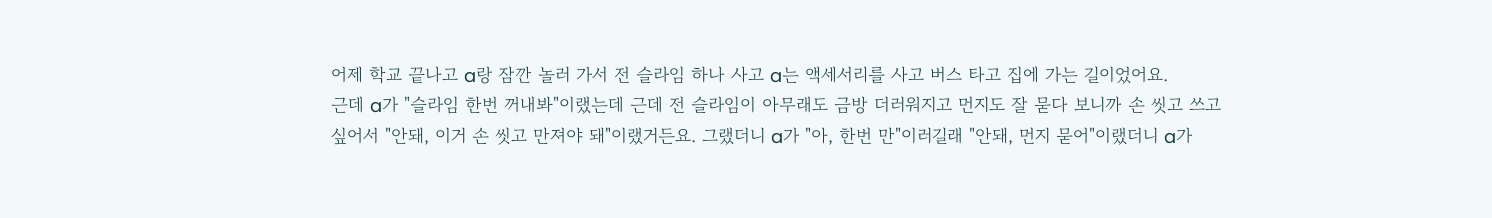어제 학교 끝나고 a랑 잠깐 놀러 가서 전 슬라임 하나 사고 a는 액세서리를 사고 버스 타고 집에 가는 길이었어요.
근데 a가 "슬라임 한번 꺼내봐"이랬는데 근데 전 슬라임이 아무래도 금방 더러워지고 먼지도 잘 묻다 보니까 손 씻고 쓰고 싶어서 "안돼, 이거 손 씻고 만져야 돼"이랬거든요. 그랬더니 a가 "아, 한번 만"이러길래 "안돼, 먼지 묻어"이랬더니 a가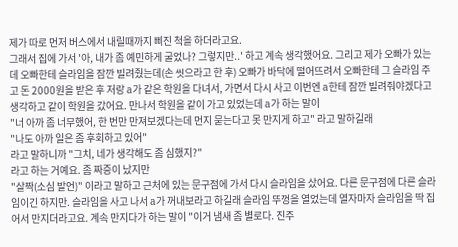제가 따로 먼저 버스에서 내릴때까지 삐진 척을 하더라고요.
그래서 집에 가서 '아, 내가 좀 예민하게 굴었나? 그렇지만..' 하고 계속 생각했어요. 그리고 제가 오빠가 있는데 오빠한테 슬라임을 잠깐 빌려줬는데(손 씻으라고 한 후) 오빠가 바닥에 떨어뜨려서 오빠한테 그 슬라임 주고 돈 2000원을 받은 후 저랑 a가 같은 학원을 다녀서, 가면서 다시 사고 이번엔 a한테 잠깐 빌려줘야겠다고 생각하고 같이 학원을 갔어요. 만나서 학원을 같이 가고 있었는데 a가 하는 말이
"너 아까 좀 너무했어, 한 번만 만져보겠다는데 먼지 묻는다고 못 만지게 하고" 라고 말하길래
"나도 아까 일은 좀 후회하고 있어"
라고 말하니까 "그치, 네가 생각해도 좀 심했지?"
라고 하는 거예요. 좀 짜증이 났지만
"살짝(소심 발언)" 이라고 말하고 근처에 있는 문구점에 가서 다시 슬라임을 샀어요. 다른 문구점에 다른 슬라임이긴 하지만. 슬라임을 사고 나서 a가 꺼내보라고 하길래 슬라임 뚜껑을 열었는데 열자마자 슬라임을 딱 집어서 만지더라고요. 계속 만지다가 하는 말이 "이거 냄새 좀 별로다. 진주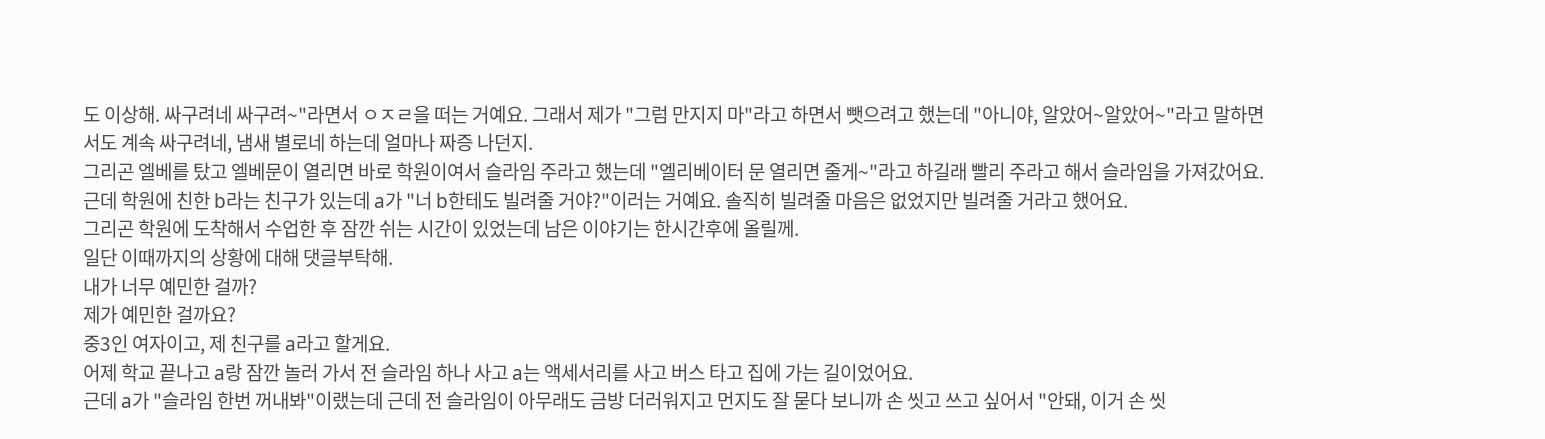도 이상해. 싸구려네 싸구려~"라면서 ㅇㅈㄹ을 떠는 거예요. 그래서 제가 "그럼 만지지 마"라고 하면서 뺏으려고 했는데 "아니야, 알았어~알았어~"라고 말하면서도 계속 싸구려네, 냄새 별로네 하는데 얼마나 짜증 나던지.
그리곤 엘베를 탔고 엘베문이 열리면 바로 학원이여서 슬라임 주라고 했는데 "엘리베이터 문 열리면 줄게~"라고 하길래 빨리 주라고 해서 슬라임을 가져갔어요. 근데 학원에 친한 b라는 친구가 있는데 a가 "너 b한테도 빌려줄 거야?"이러는 거예요. 솔직히 빌려줄 마음은 없었지만 빌려줄 거라고 했어요.
그리곤 학원에 도착해서 수업한 후 잠깐 쉬는 시간이 있었는데 남은 이야기는 한시간후에 올릴께.
일단 이때까지의 상황에 대해 댓글부탁해.
내가 너무 예민한 걸까?
제가 예민한 걸까요?
중3인 여자이고, 제 친구를 a라고 할게요.
어제 학교 끝나고 a랑 잠깐 놀러 가서 전 슬라임 하나 사고 a는 액세서리를 사고 버스 타고 집에 가는 길이었어요.
근데 a가 "슬라임 한번 꺼내봐"이랬는데 근데 전 슬라임이 아무래도 금방 더러워지고 먼지도 잘 묻다 보니까 손 씻고 쓰고 싶어서 "안돼, 이거 손 씻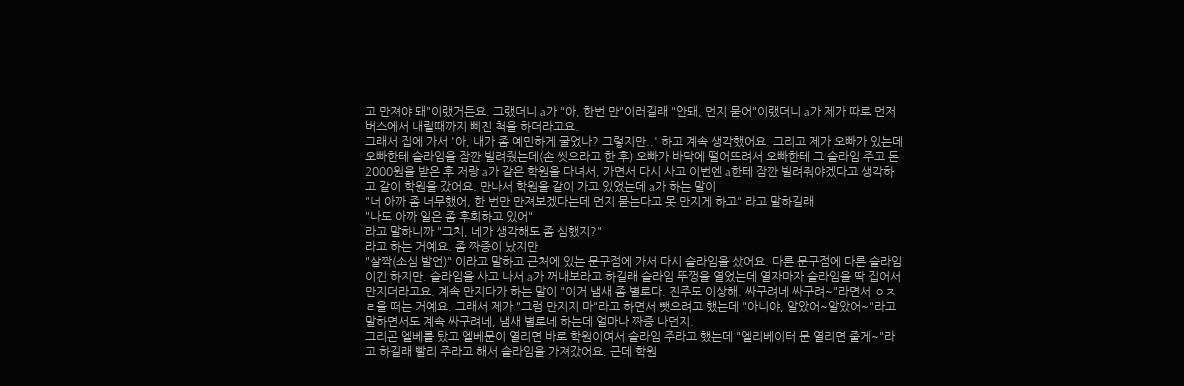고 만져야 돼"이랬거든요. 그랬더니 a가 "아, 한번 만"이러길래 "안돼, 먼지 묻어"이랬더니 a가 제가 따로 먼저 버스에서 내릴때까지 삐진 척을 하더라고요.
그래서 집에 가서 '아, 내가 좀 예민하게 굴었나? 그렇지만..' 하고 계속 생각했어요. 그리고 제가 오빠가 있는데 오빠한테 슬라임을 잠깐 빌려줬는데(손 씻으라고 한 후) 오빠가 바닥에 떨어뜨려서 오빠한테 그 슬라임 주고 돈 2000원을 받은 후 저랑 a가 같은 학원을 다녀서, 가면서 다시 사고 이번엔 a한테 잠깐 빌려줘야겠다고 생각하고 같이 학원을 갔어요. 만나서 학원을 같이 가고 있었는데 a가 하는 말이
"너 아까 좀 너무했어, 한 번만 만져보겠다는데 먼지 묻는다고 못 만지게 하고" 라고 말하길래
"나도 아까 일은 좀 후회하고 있어"
라고 말하니까 "그치, 네가 생각해도 좀 심했지?"
라고 하는 거예요. 좀 짜증이 났지만
"살짝(소심 발언)" 이라고 말하고 근처에 있는 문구점에 가서 다시 슬라임을 샀어요. 다른 문구점에 다른 슬라임이긴 하지만. 슬라임을 사고 나서 a가 꺼내보라고 하길래 슬라임 뚜껑을 열었는데 열자마자 슬라임을 딱 집어서 만지더라고요. 계속 만지다가 하는 말이 "이거 냄새 좀 별로다. 진주도 이상해. 싸구려네 싸구려~"라면서 ㅇㅈㄹ을 떠는 거예요. 그래서 제가 "그럼 만지지 마"라고 하면서 뺏으려고 했는데 "아니야, 알았어~알았어~"라고 말하면서도 계속 싸구려네, 냄새 별로네 하는데 얼마나 짜증 나던지.
그리곤 엘베를 탔고 엘베문이 열리면 바로 학원이여서 슬라임 주라고 했는데 "엘리베이터 문 열리면 줄게~"라고 하길래 빨리 주라고 해서 슬라임을 가져갔어요. 근데 학원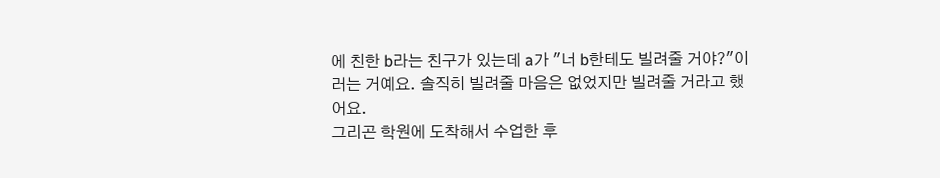에 친한 b라는 친구가 있는데 a가 "너 b한테도 빌려줄 거야?"이러는 거예요. 솔직히 빌려줄 마음은 없었지만 빌려줄 거라고 했어요.
그리곤 학원에 도착해서 수업한 후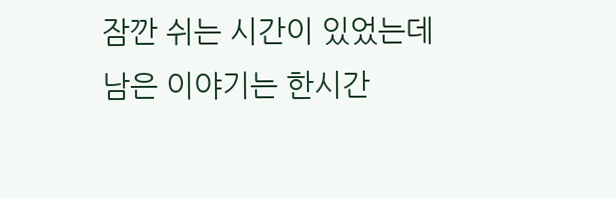잠깐 쉬는 시간이 있었는데 남은 이야기는 한시간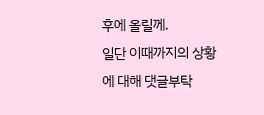후에 올릴께.
일단 이때까지의 상황에 대해 댓글부탁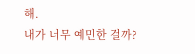해.
내가 너무 예민한 걸까?